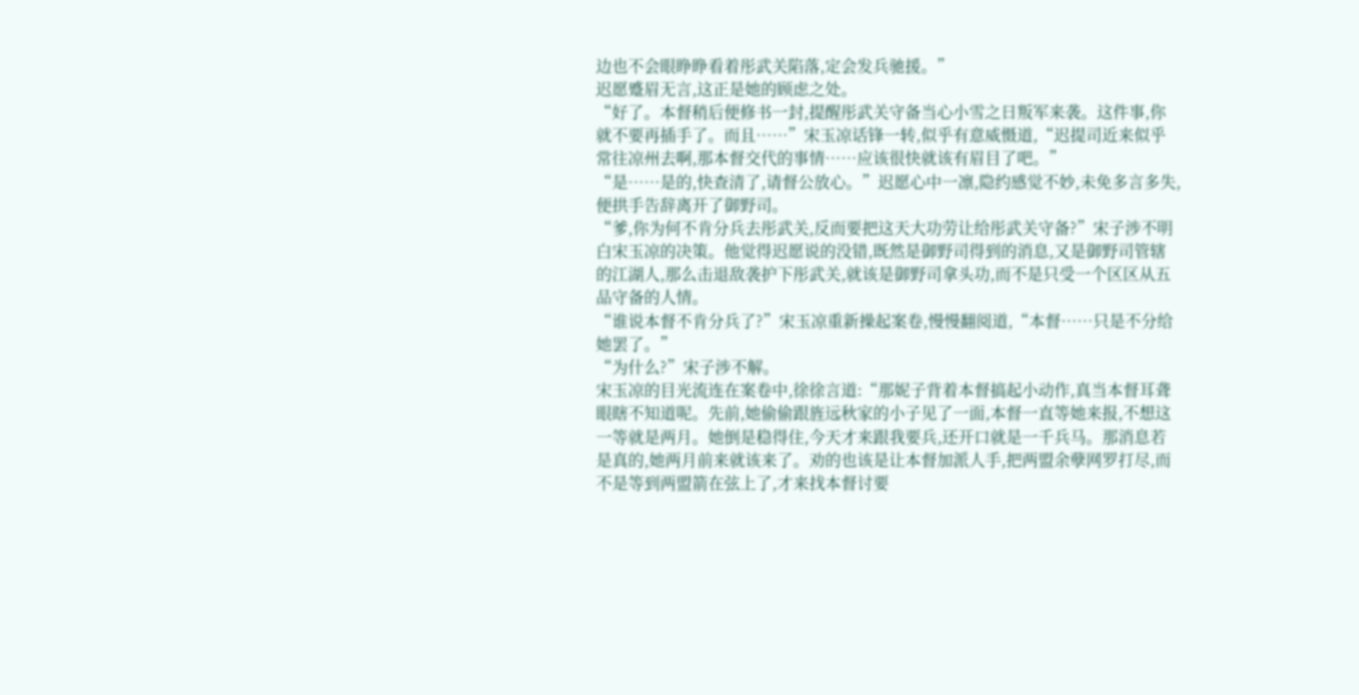边也不会眼睁睁看着彤武关陷落,定会发兵驰援。”
迟愿蹙眉无言,这正是她的顾虑之处。
“好了。本督稍后便修书一封,提醒彤武关守备当心小雪之日叛军来袭。这件事,你就不要再插手了。而且……”宋玉凉话锋一转,似乎有意威慑道,“迟提司近来似乎常往凉州去啊,那本督交代的事情……应该很快就该有眉目了吧。”
“是……是的,快查清了,请督公放心。”迟愿心中一凛,隐约感觉不妙,未免多言多失,便拱手告辞离开了御野司。
“爹,你为何不肯分兵去彤武关,反而要把这天大功劳让给彤武关守备?”宋子涉不明白宋玉凉的决策。他觉得迟愿说的没错,既然是御野司得到的消息,又是御野司管辖的江湖人,那么击退敌袭护下彤武关,就该是御野司拿头功,而不是只受一个区区从五品守备的人情。
“谁说本督不肯分兵了?”宋玉凉重新操起案卷,慢慢翻阅道,“本督……只是不分给她罢了。”
“为什么?”宋子涉不解。
宋玉凉的目光流连在案卷中,徐徐言道:“那妮子背着本督搞起小动作,真当本督耳聋眼瞎不知道呢。先前,她偷偷跟旌远秋家的小子见了一面,本督一直等她来报,不想这一等就是两月。她倒是稳得住,今天才来跟我要兵,还开口就是一千兵马。那消息若是真的,她两月前来就该来了。劝的也该是让本督加派人手,把两盟余孽网罗打尽,而不是等到两盟箭在弦上了,才来找本督讨要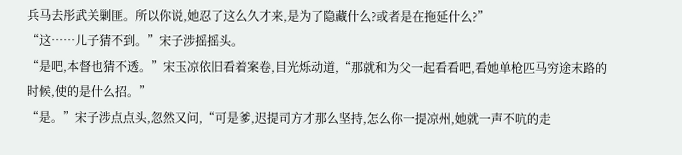兵马去彤武关剿匪。所以你说,她忍了这么久才来,是为了隐藏什么?或者是在拖延什么?”
“这……儿子猜不到。”宋子涉摇摇头。
“是吧,本督也猜不透。”宋玉凉依旧看着案卷,目光烁动道,“那就和为父一起看看吧,看她单枪匹马穷途末路的时候,使的是什么招。”
“是。”宋子涉点点头,忽然又问,“可是爹,迟提司方才那么坚持,怎么你一提凉州,她就一声不吭的走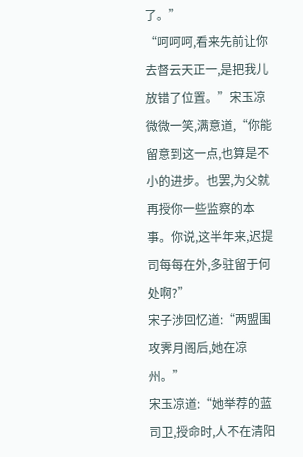了。”
“呵呵呵,看来先前让你去督云天正一,是把我儿放错了位置。”宋玉凉微微一笑,满意道,“你能留意到这一点,也算是不小的进步。也罢,为父就再授你一些监察的本事。你说,这半年来,迟提司每每在外,多驻留于何处啊?”
宋子涉回忆道:“两盟围攻霁月阁后,她在凉州。”
宋玉凉道:“她举荐的蓝司卫,授命时,人不在清阳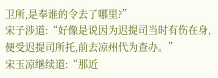卫所,是奉谁的令去了哪里?”
宋子涉道:“好像是说因为迟提司当时有伤在身,便受迟提司所托,前去凉州代为查办。”
宋玉凉继续道:“那近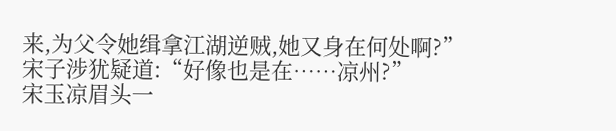来,为父令她缉拿江湖逆贼,她又身在何处啊?”
宋子涉犹疑道:“好像也是在……凉州?”
宋玉凉眉头一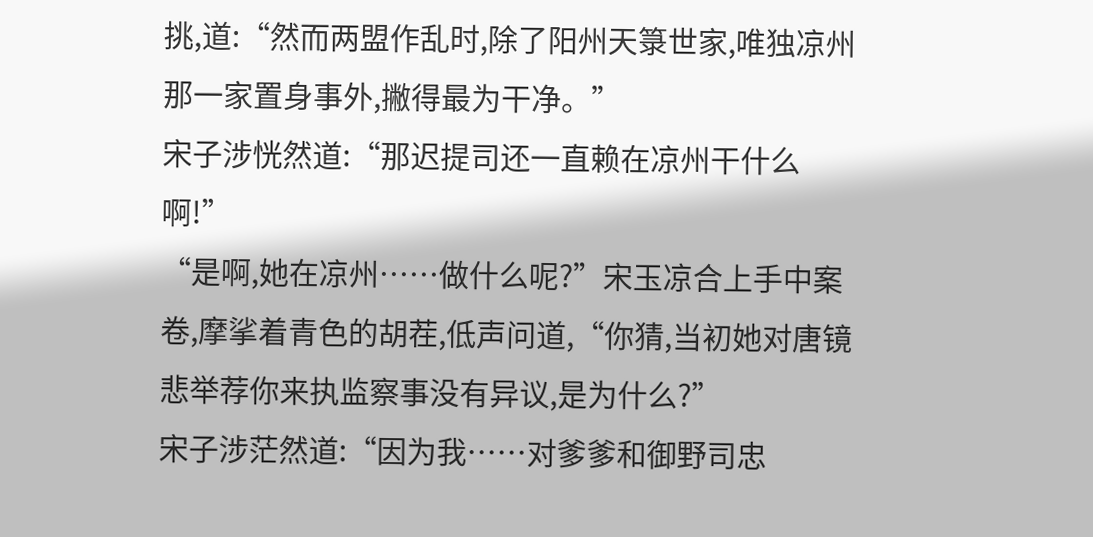挑,道:“然而两盟作乱时,除了阳州天箓世家,唯独凉州那一家置身事外,撇得最为干净。”
宋子涉恍然道:“那迟提司还一直赖在凉州干什么啊!”
“是啊,她在凉州……做什么呢?”宋玉凉合上手中案卷,摩挲着青色的胡茬,低声问道,“你猜,当初她对唐镜悲举荐你来执监察事没有异议,是为什么?”
宋子涉茫然道:“因为我……对爹爹和御野司忠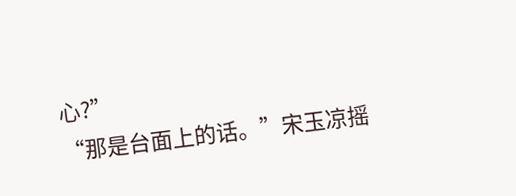心?”
“那是台面上的话。”宋玉凉摇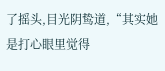了摇头,目光阴鸷道,“其实她是打心眼里觉得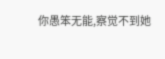你愚笨无能,察觉不到她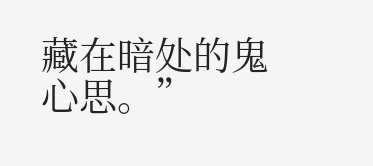藏在暗处的鬼心思。”